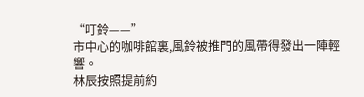“叮鈴——”
市中心的咖啡館裏,風鈴被推門的風帶得發出一陣輕響。
林辰按照提前約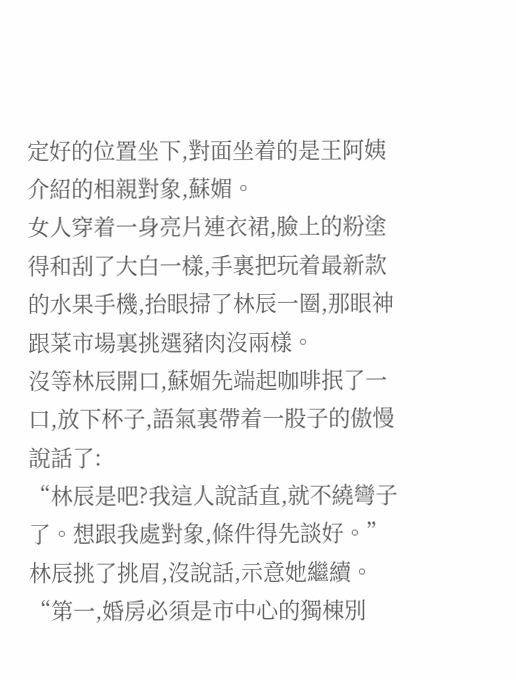定好的位置坐下,對面坐着的是王阿姨介紹的相親對象,蘇媚。
女人穿着一身亮片連衣裙,臉上的粉塗得和刮了大白一樣,手裏把玩着最新款的水果手機,抬眼掃了林辰一圈,那眼神跟菜市場裏挑選豬肉沒兩樣。
沒等林辰開口,蘇媚先端起咖啡抿了一口,放下杯子,語氣裏帶着一股子的傲慢說話了:
“林辰是吧?我這人說話直,就不繞彎子了。想跟我處對象,條件得先談好。”
林辰挑了挑眉,沒說話,示意她繼續。
“第一,婚房必須是市中心的獨棟別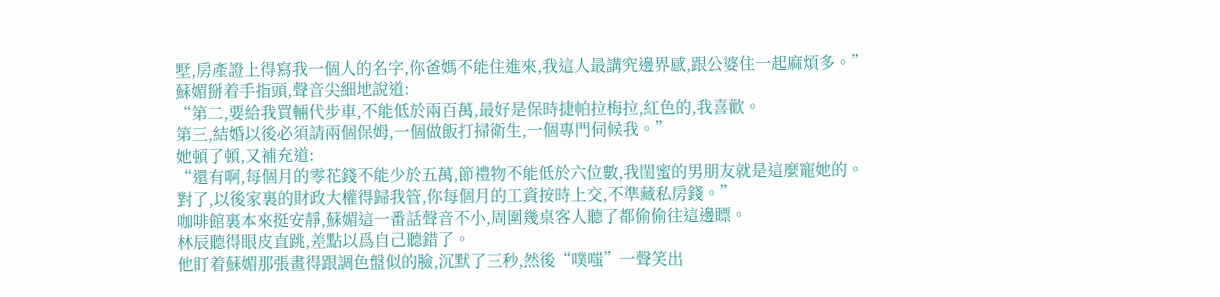墅,房產證上得寫我一個人的名字,你爸媽不能住進來,我這人最講究邊界感,跟公婆住一起麻煩多。”
蘇媚掰着手指頭,聲音尖細地說道:
“第二,要給我買輛代步車,不能低於兩百萬,最好是保時捷帕拉梅拉,紅色的,我喜歡。
第三,結婚以後必須請兩個保姆,一個做飯打掃衛生,一個專門伺候我。”
她頓了頓,又補充道:
“還有啊,每個月的零花錢不能少於五萬,節禮物不能低於六位數,我閨蜜的男朋友就是這麼寵她的。
對了,以後家裏的財政大權得歸我管,你每個月的工資按時上交,不準藏私房錢。”
咖啡館裏本來挺安靜,蘇媚這一番話聲音不小,周圍幾桌客人聽了都偷偷往這邊瞟。
林辰聽得眼皮直跳,差點以爲自己聽錯了。
他盯着蘇媚那張畫得跟調色盤似的臉,沉默了三秒,然後“噗嗤”一聲笑出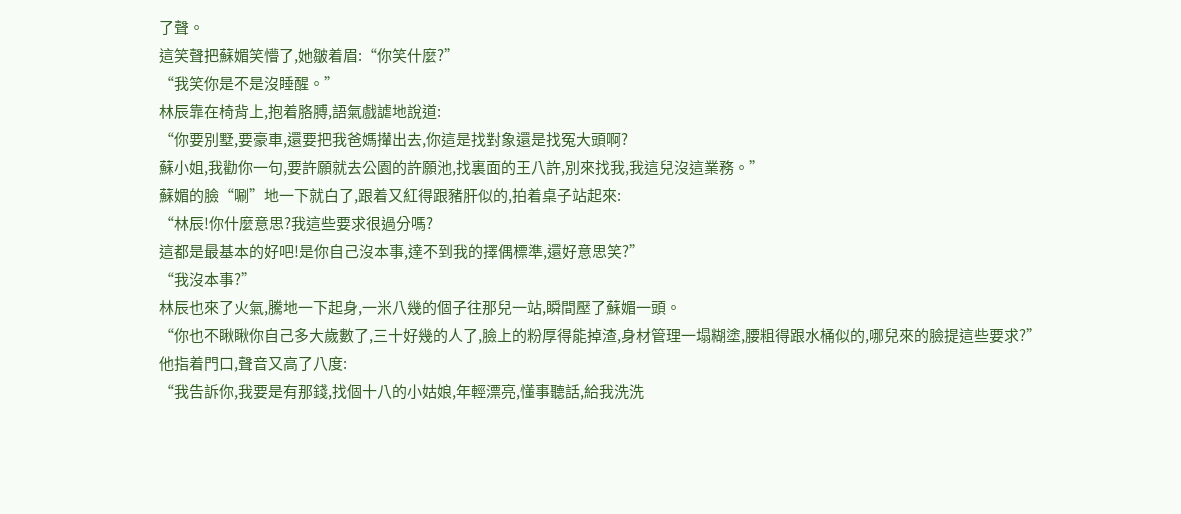了聲。
這笑聲把蘇媚笑懵了,她皺着眉:“你笑什麼?”
“我笑你是不是沒睡醒。”
林辰靠在椅背上,抱着胳膊,語氣戲謔地說道:
“你要別墅,要豪車,還要把我爸媽攆出去,你這是找對象還是找冤大頭啊?
蘇小姐,我勸你一句,要許願就去公園的許願池,找裏面的王八許,別來找我,我這兒沒這業務。”
蘇媚的臉“唰”地一下就白了,跟着又紅得跟豬肝似的,拍着桌子站起來:
“林辰!你什麼意思?我這些要求很過分嗎?
這都是最基本的好吧!是你自己沒本事,達不到我的擇偶標準,還好意思笑?”
“我沒本事?”
林辰也來了火氣,騰地一下起身,一米八幾的個子往那兒一站,瞬間壓了蘇媚一頭。
“你也不瞅瞅你自己多大歲數了,三十好幾的人了,臉上的粉厚得能掉渣,身材管理一塌糊塗,腰粗得跟水桶似的,哪兒來的臉提這些要求?”
他指着門口,聲音又高了八度:
“我告訴你,我要是有那錢,找個十八的小姑娘,年輕漂亮,懂事聽話,給我洗洗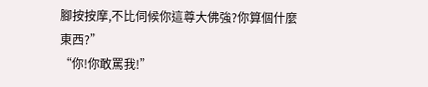腳按按摩,不比伺候你這尊大佛強?你算個什麼東西?”
“你!你敢罵我!”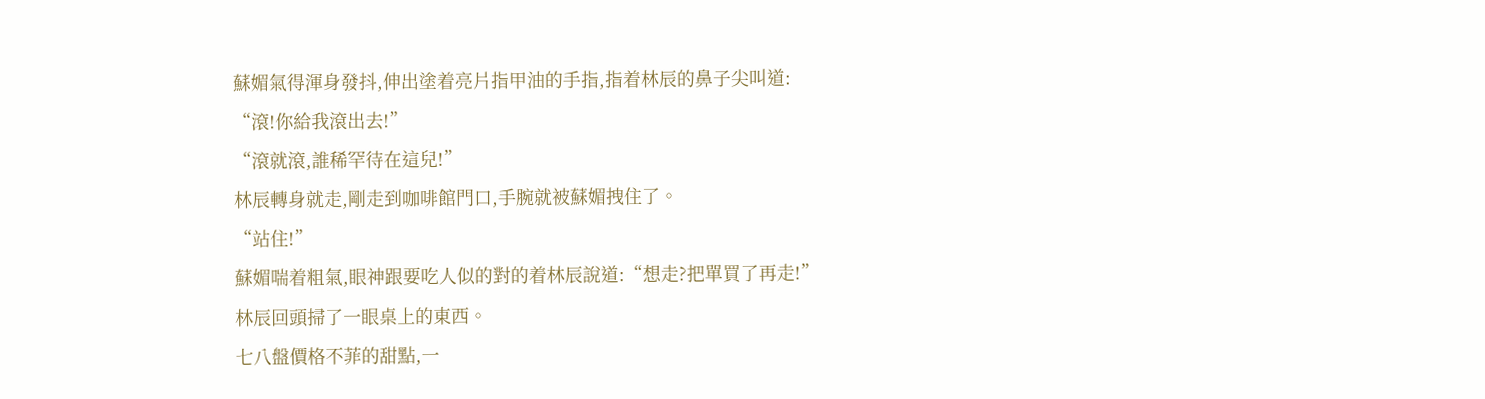蘇媚氣得渾身發抖,伸出塗着亮片指甲油的手指,指着林辰的鼻子尖叫道:
“滾!你給我滾出去!”
“滾就滾,誰稀罕待在這兒!”
林辰轉身就走,剛走到咖啡館門口,手腕就被蘇媚拽住了。
“站住!”
蘇媚喘着粗氣,眼神跟要吃人似的對的着林辰說道:“想走?把單買了再走!”
林辰回頭掃了一眼桌上的東西。
七八盤價格不菲的甜點,一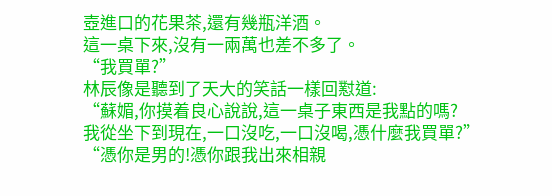壺進口的花果茶,還有幾瓶洋酒。
這一桌下來,沒有一兩萬也差不多了。
“我買單?”
林辰像是聽到了天大的笑話一樣回懟道:
“蘇媚,你摸着良心說說,這一桌子東西是我點的嗎?
我從坐下到現在,一口沒吃,一口沒喝,憑什麼我買單?”
“憑你是男的!憑你跟我出來相親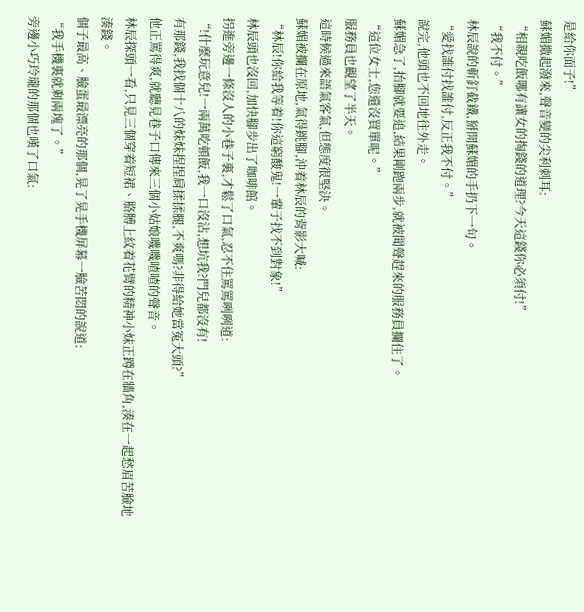是給你面子!”
蘇媚撒起潑來,聲音變的尖利刺耳:
“相親吃飯哪有讓女的掏錢的道理?今天這錢你必須付!”
“我不付。”
林辰說的斬釘截鐵,掰開蘇媚的手扔下一句。
“愛找誰付找誰付,反正我不付。”
說完,他頭也不回地往外走。
蘇媚急了,抬腳就要追,結果剛跑兩步,就被聞聲趕來的服務員攔住了。
“這位女士,您還沒買單呢。”
服務員也觀望了半天。
這時候過來語氣客氣,但態度很堅決。
蘇媚被攔在原地,氣得跳腳,沖着林辰的背影大喊:
“林辰!你給我等着!你這窮酸鬼!一輩子找不到對象!”
林辰頭也沒回,加快腳步出了咖啡館。
拐進旁邊一條沒人的小巷子裏,才鬆了口氣,忍不住罵罵咧咧道:
“!什麼玩意兒!一兩萬吃頓飯,我一口沒沾,想坑我?門兒都沒有!
有那錢,我找個十八的妹妹捏捏肩揉揉腿,不爽嗎?非得給她當冤大頭?”
他正罵得爽,就聽見巷子口傳來三個小姑娘嘰嘰喳喳的聲音。
林辰探頭一看,只見三個穿着短裙、胳膊上紋着花臂的精神小妹正蹲在牆角,湊在一起愁眉苦臉地湊錢。
個子最高、臉蛋最漂亮的那個,晃了晃手機屏幕一臉苦悶的說道:
“我手機裏就剩兩塊了。”
旁邊小巧玲瓏的那個也嘆了口氣: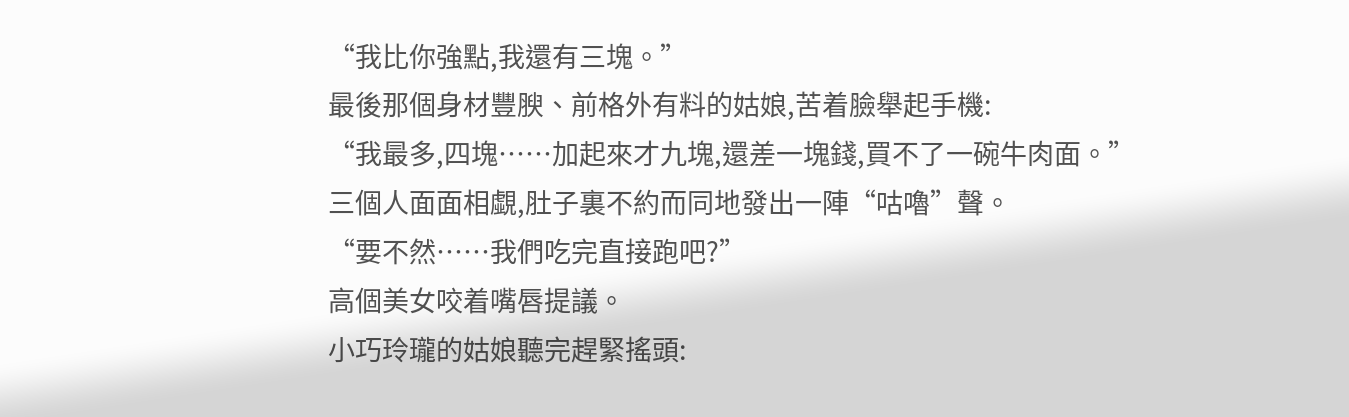“我比你強點,我還有三塊。”
最後那個身材豐腴、前格外有料的姑娘,苦着臉舉起手機:
“我最多,四塊……加起來才九塊,還差一塊錢,買不了一碗牛肉面。”
三個人面面相覷,肚子裏不約而同地發出一陣“咕嚕”聲。
“要不然……我們吃完直接跑吧?”
高個美女咬着嘴唇提議。
小巧玲瓏的姑娘聽完趕緊搖頭: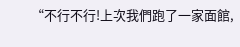“不行不行!上次我們跑了一家面館,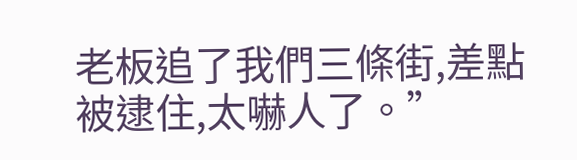老板追了我們三條街,差點被逮住,太嚇人了。”